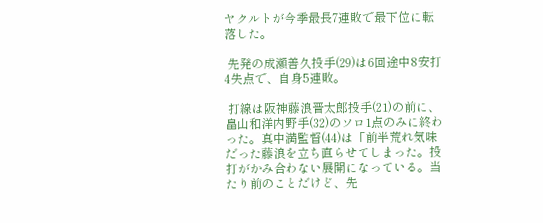ヤクルトが今季最長7連敗で最下位に転落した。

 先発の成瀬善久投手(29)は6回途中8安打4失点で、自身5連敗。

 打線は阪神藤浪晋太郎投手(21)の前に、畠山和洋内野手(32)のソロ1点のみに終わった。真中満監督(44)は「前半荒れ気味だった藤浪を立ち直らせてしまった。投打がかみ合わない展開になっている。当たり前のことだけど、先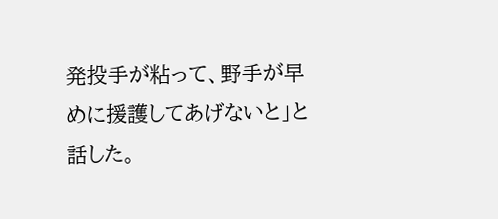発投手が粘って、野手が早めに援護してあげないと」と話した。